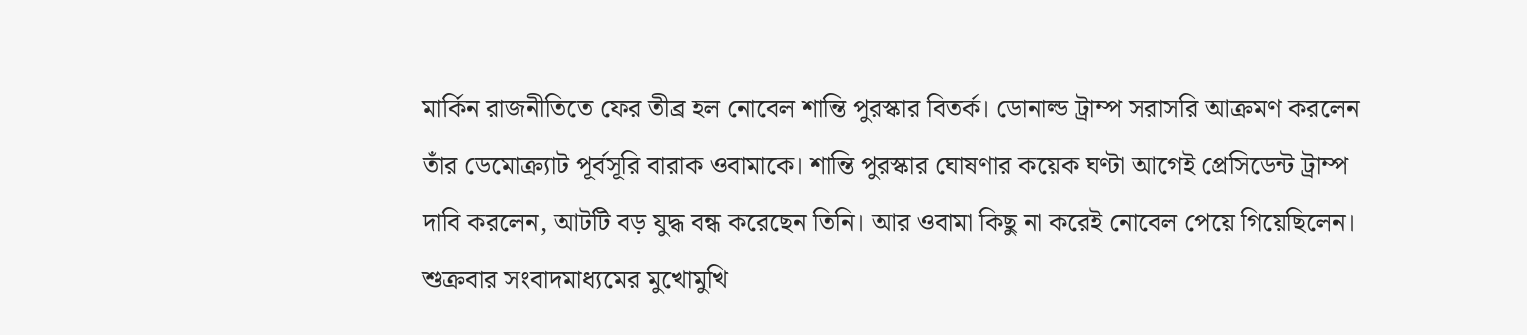মার্কিন রাজনীতিতে ফের তীব্র হল নোবেল শান্তি পুরস্কার বিতর্ক। ডোনাল্ড ট্রাম্প সরাসরি আক্রমণ করলেন তাঁর ডেমোক্র্যাট পূর্বসূরি বারাক ওবামাকে। শান্তি পুরস্কার ঘোষণার কয়েক ঘণ্টা আগেই প্রেসিডেন্ট ট্রাম্প দাবি করলেন, আটটি বড় যুদ্ধ বন্ধ করেছেন তিনি। আর ওবামা কিছু না করেই নোবেল পেয়ে গিয়েছিলেন।
শুক্রবার সংবাদমাধ্যমের মুখোমুখি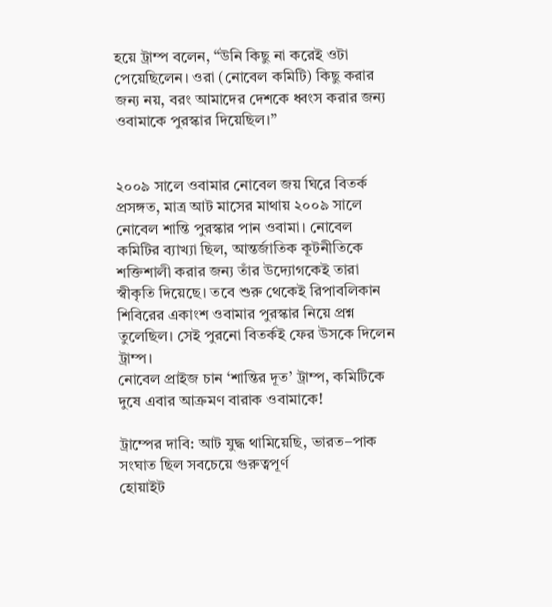হয়ে ট্রাম্প বলেন, “উনি কিছু না করেই ওটা পেয়েছিলেন। ওরা (নোবেল কমিটি) কিছু করার জন্য নয়, বরং আমাদের দেশকে ধ্বংস করার জন্য ওবামাকে পুরস্কার দিয়েছিল।”


২০০৯ সালে ওবামার নোবেল জয় ঘিরে বিতর্ক
প্রসঙ্গত, মাত্র আট মাসের মাথায় ২০০৯ সালে নোবেল শান্তি পুরস্কার পান ওবামা। নোবেল কমিটির ব্যাখ্যা ছিল, আন্তর্জাতিক কূটনীতিকে শক্তিশালী করার জন্য তাঁর উদ্যোগকেই তারা স্বীকৃতি দিয়েছে। তবে শুরু থেকেই রিপাবলিকান শিবিরের একাংশ ওবামার পুরস্কার নিয়ে প্রশ্ন তুলেছিল। সেই পুরনো বিতর্কই ফের উসকে দিলেন ট্রাম্প।
নোবেল প্রাইজ চান ‘শান্তির দূত’ ট্রাম্প, কমিটিকে দুষে এবার আক্রমণ বারাক ওবামাকে!

ট্রাম্পের দাবি: আট যুদ্ধ থামিয়েছি, ভারত–পাক সংঘাত ছিল সবচেয়ে গুরুত্বপূর্ণ
হোয়াইট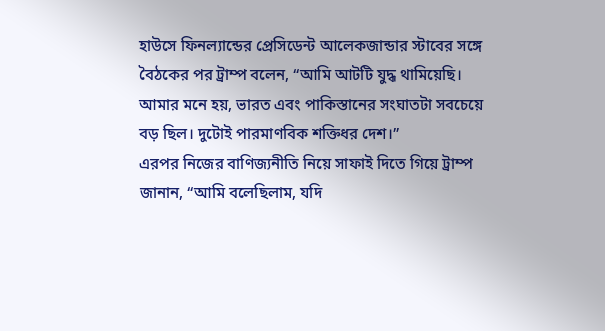হাউসে ফিনল্যান্ডের প্রেসিডেন্ট আলেকজান্ডার স্টাবের সঙ্গে বৈঠকের পর ট্রাম্প বলেন, “আমি আটটি যুদ্ধ থামিয়েছি। আমার মনে হয়, ভারত এবং পাকিস্তানের সংঘাতটা সবচেয়ে বড় ছিল। দুটোই পারমাণবিক শক্তিধর দেশ।”
এরপর নিজের বাণিজ্যনীতি নিয়ে সাফাই দিতে গিয়ে ট্রাম্প জানান, “আমি বলেছিলাম, যদি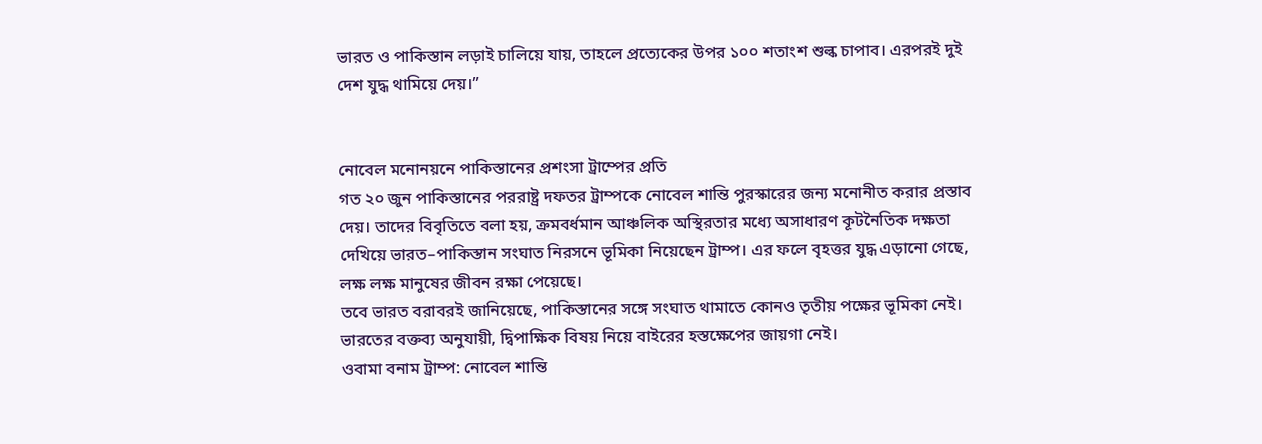ভারত ও পাকিস্তান লড়াই চালিয়ে যায়, তাহলে প্রত্যেকের উপর ১০০ শতাংশ শুল্ক চাপাব। এরপরই দুই দেশ যুদ্ধ থামিয়ে দেয়।”


নোবেল মনোনয়নে পাকিস্তানের প্রশংসা ট্রাম্পের প্রতি
গত ২০ জুন পাকিস্তানের পররাষ্ট্র দফতর ট্রাম্পকে নোবেল শান্তি পুরস্কারের জন্য মনোনীত করার প্রস্তাব দেয়। তাদের বিবৃতিতে বলা হয়, ক্রমবর্ধমান আঞ্চলিক অস্থিরতার মধ্যে অসাধারণ কূটনৈতিক দক্ষতা দেখিয়ে ভারত–পাকিস্তান সংঘাত নিরসনে ভূমিকা নিয়েছেন ট্রাম্প। এর ফলে বৃহত্তর যুদ্ধ এড়ানো গেছে, লক্ষ লক্ষ মানুষের জীবন রক্ষা পেয়েছে।
তবে ভারত বরাবরই জানিয়েছে, পাকিস্তানের সঙ্গে সংঘাত থামাতে কোনও তৃতীয় পক্ষের ভূমিকা নেই। ভারতের বক্তব্য অনুযায়ী, দ্বিপাক্ষিক বিষয় নিয়ে বাইরের হস্তক্ষেপের জায়গা নেই।
ওবামা বনাম ট্রাম্প: নোবেল শান্তি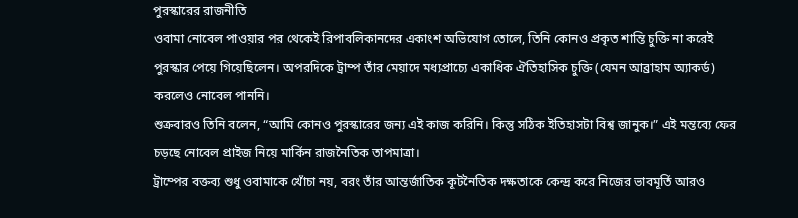পুরস্কারের রাজনীতি
ওবামা নোবেল পাওয়ার পর থেকেই রিপাবলিকানদের একাংশ অভিযোগ তোলে, তিনি কোনও প্রকৃত শান্তি চুক্তি না করেই পুরস্কার পেয়ে গিয়েছিলেন। অপরদিকে ট্রাম্প তাঁর মেয়াদে মধ্যপ্রাচ্যে একাধিক ঐতিহাসিক চুক্তি (যেমন আব্রাহাম অ্যাকর্ড) করলেও নোবেল পাননি।
শুক্রবারও তিনি বলেন, “আমি কোনও পুরস্কারের জন্য এই কাজ করিনি। কিন্তু সঠিক ইতিহাসটা বিশ্ব জানুক।” এই মন্তব্যে ফের চড়ছে নোবেল প্রাইজ নিয়ে মার্কিন রাজনৈতিক তাপমাত্রা।
ট্রাম্পের বক্তব্য শুধু ওবামাকে খোঁচা নয়, বরং তাঁর আন্তর্জাতিক কূটনৈতিক দক্ষতাকে কেন্দ্র করে নিজের ভাবমূর্তি আরও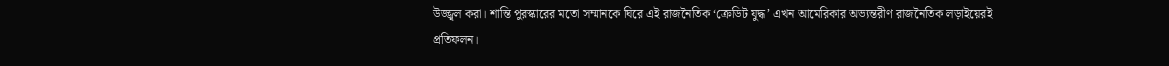উজ্জ্বল করা। শান্তি পুরস্কারের মতো সম্মানকে ঘিরে এই রাজনৈতিক ‘ক্রেডিট যুদ্ধ’ এখন আমেরিকার অভ্যন্তরীণ রাজনৈতিক লড়াইয়েরই প্রতিফলন।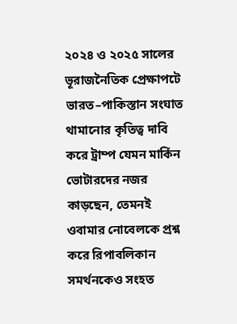২০২৪ ও ২০২৫ সালের ভূরাজনৈতিক প্রেক্ষাপটে ভারত–পাকিস্তান সংঘাত থামানোর কৃতিত্ব দাবি করে ট্রাম্প যেমন মার্কিন ভোটারদের নজর কাড়ছেন, তেমনই ওবামার নোবেলকে প্রশ্ন করে রিপাবলিকান সমর্থনকেও সংহত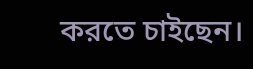করতে চাইছেন।